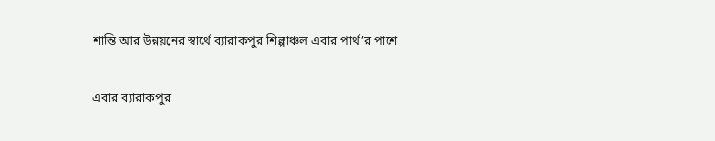শান্তি আর উন্নয়নের স্বার্থে ব্যারাকপুর শিল্পাঞ্চল এবার পার্থ’র পাশে

এবার ব্যারাকপুর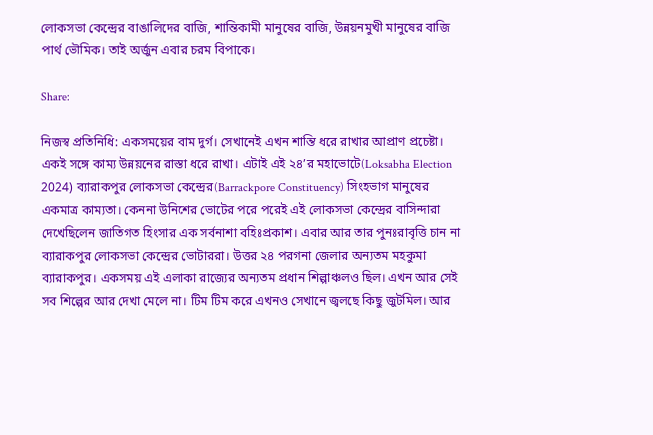লোকসভা কেন্দ্রের বাঙালিদের বাজি, শান্তিকামী মানুষের বাজি, উন্নয়নমুখী মানুষের বাজি পার্থ ভৌমিক। তাই অর্জুন এবার চরম বিপাকে।

Share:

নিজস্ব প্রতিনিধি: একসময়ের বাম দুর্গ। সেখানেই এখন শান্তি ধরে রাখার আপ্রাণ প্রচেষ্টা। একই সঙ্গে কাম্য উন্নয়নের রাস্তা ধরে রাখা। এটাই এই ২৪’র মহাভোটে(Loksabha Election 2024) ব্যারাকপুর লোকসভা কেন্দ্রের(Barrackpore Constituency) সিংহভাগ মানুষের একমাত্র কাম্যতা। কেননা উনিশের ভোটের পরে পরেই এই লোকসভা কেন্দ্রের বাসিন্দারা দেখেছিলেন জাতিগত হিংসার এক সর্বনাশা বহিঃপ্রকাশ। এবার আর তার পুনঃরাবৃত্তি চান না ব্যারাকপুর লোকসভা কেন্দ্রের ভোটাররা। উত্তর ২৪ পরগনা জেলার অন্যতম মহকুমা ব্যারাকপুর। একসময় এই এলাকা রাজ্যের অন্যতম প্রধান শিল্পাঞ্চলও ছিল। এখন আর সেই সব শিল্পের আর দেখা মেলে না। টিম টিম করে এখনও সেখানে জ্বলছে কিছু জুটমিল। আর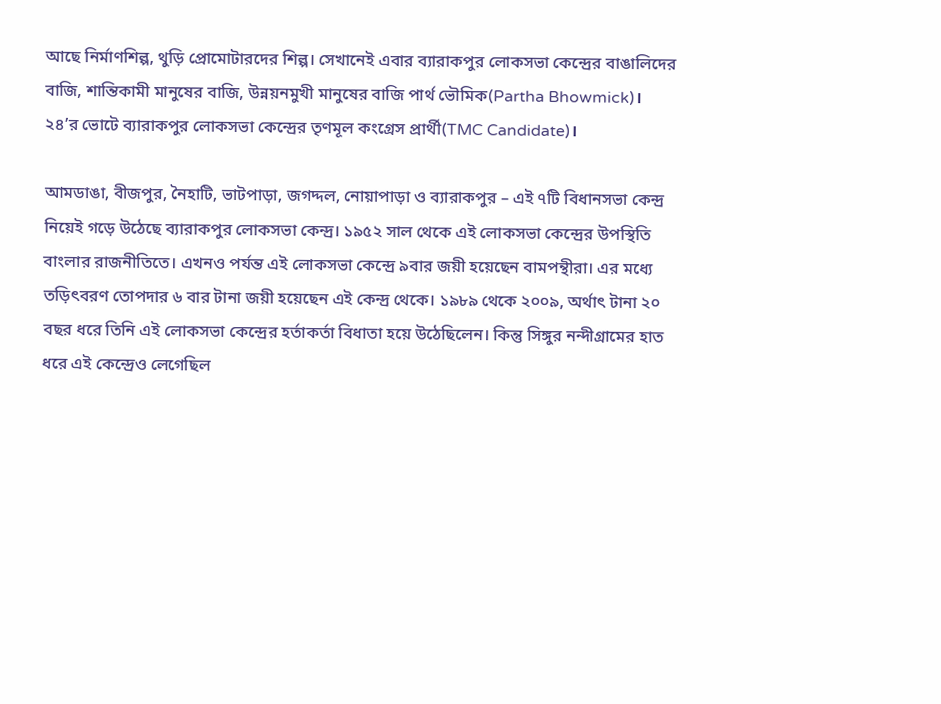আছে নির্মাণশিল্প, থুড়ি প্রোমোটারদের শিল্প। সেখানেই এবার ব্যারাকপুর লোকসভা কেন্দ্রের বাঙালিদের বাজি, শান্তিকামী মানুষের বাজি, উন্নয়নমুখী মানুষের বাজি পার্থ ভৌমিক(Partha Bhowmick)। ২৪’র ভোটে ব্যারাকপুর লোকসভা কেন্দ্রের তৃণমূল কংগ্রেস প্রার্থী(TMC Candidate)।

আমডাঙা, বীজপুর, নৈহাটি, ভাটপাড়া, জগদ্দল, নোয়াপাড়া ও ব্যারাকপুর – এই ৭টি বিধানসভা কেন্দ্র নিয়েই গড়ে উঠেছে ব্যারাকপুর লোকসভা কেন্দ্র। ১৯৫২ সাল থেকে এই লোকসভা কেন্দ্রের উপস্থিতি বাংলার রাজনীতিতে। এখনও পর্যন্ত এই লোকসভা কেন্দ্রে ৯বার জয়ী হয়েছেন বামপন্থীরা। এর মধ্যে তড়িৎবরণ তোপদার ৬ বার টানা জয়ী হয়েছেন এই কেন্দ্র থেকে। ১৯৮৯ থেকে ২০০৯, অর্থাৎ টানা ২০ বছর ধরে তিনি এই লোকসভা কেন্দ্রের হর্তাকর্তা বিধাতা হয়ে উঠেছিলেন। কিন্তু সিঙ্গুর নন্দীগ্রামের হাত ধরে এই কেন্দ্রেও লেগেছিল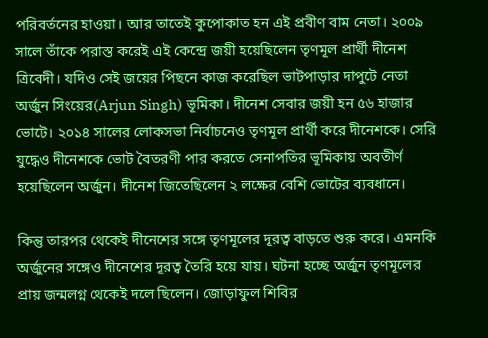পরিবর্তনের হাওয়া। আর তাতেই কুপোকাত হন এই প্রবীণ বাম নেতা। ২০০৯ সালে তাঁকে পরাস্ত করেই এই কেন্দ্রে জয়ী হয়েছিলেন তৃণমূল প্রার্থী দীনেশ ত্রিবেদী। যদিও সেই জয়ের পিছনে কাজ করেছিল ভাটপাড়ার দাপুটে নেতা অর্জুন সিংয়ের(Arjun Singh) ভূমিকা। দীনেশ সেবার জয়ী হন ৫৬ হাজার ভোটে। ২০১৪ সালের লোকসভা নির্বাচনেও তৃণমূল প্রার্থী করে দীনেশকে। সেরি যুদ্ধেও দীনেশকে ভোট বৈতরণী পার করতে সেনাপতির ভূমিকায় অবতীর্ণ হয়েছিলেন অর্জুন। দীনেশ জিতেছিলেন ২ লক্ষের বেশি ভোটের ব্যবধানে।

কিন্তু তারপর থেকেই দীনেশের সঙ্গে তৃণমূলের দূরত্ব বাড়তে শুরু করে। এমনকি অর্জুনের সঙ্গেও দীনেশের দূরত্ব তৈরি হয়ে যায়। ঘটনা হচ্ছে অর্জুন তৃণমূলের প্রায় জন্মলগ্ন থেকেই দলে ছিলেন। জোড়াফুল শিবির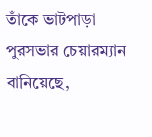তাঁকে ভাটপাড়া পুরসভার চেয়ারম্যান বানিয়েছে,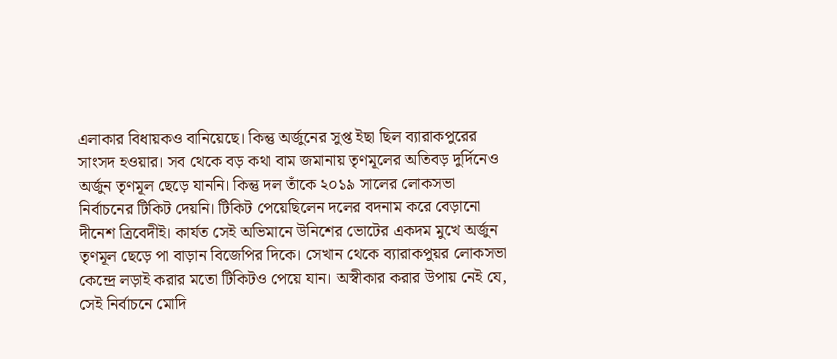এলাকার বিধায়কও বানিয়েছে। কিন্তু অর্জুনের সুপ্ত ইছা ছিল ব্যারাকপুরের সাংসদ হওয়ার। সব থেকে বড় কথা বাম জমানায় তৃণমূলের অতিবড় দুর্দিনেও অর্জুন তৃণমূল ছেড়ে যাননি। কিন্তু দল তাঁকে ২০১৯ সালের লোকসভা নির্বাচনের টিকিট দেয়নি। টিকিট পেয়েছিলেন দলের বদনাম করে বেড়ানো দীনেশ ত্রিবেদীই। কার্যত সেই অভিমানে উনিশের ভোটের একদম মুখে অর্জুন তৃণমূল ছেড়ে পা বাড়ান বিজেপির দিকে। সেখান থেকে ব্যারাকপুয়র লোকসভা কেন্দ্রে লড়াই করার মতো টিকিটও পেয়ে যান। অস্বীকার করার উপায় নেই যে, সেই নির্বাচনে মোদি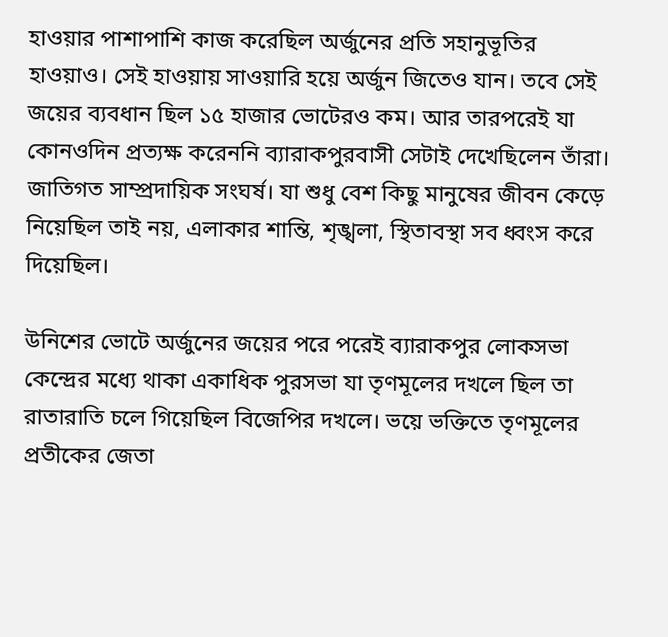হাওয়ার পাশাপাশি কাজ করেছিল অর্জুনের প্রতি সহানুভূতির হাওয়াও। সেই হাওয়ায় সাওয়ারি হয়ে অর্জুন জিতেও যান। তবে সেই জয়ের ব্যবধান ছিল ১৫ হাজার ভোটেরও কম। আর তারপরেই যা কোনওদিন প্রত্যক্ষ করেননি ব্যারাকপুরবাসী সেটাই দেখেছিলেন তাঁরা। জাতিগত সাম্প্রদায়িক সংঘর্ষ। যা শুধু বেশ কিছু মানুষের জীবন কেড়ে নিয়েছিল তাই নয়, এলাকার শান্তি, শৃঙ্খলা, স্থিতাবস্থা সব ধ্বংস করে দিয়েছিল।

উনিশের ভোটে অর্জুনের জয়ের পরে পরেই ব্যারাকপুর লোকসভা কেন্দ্রের মধ্যে থাকা একাধিক পুরসভা যা তৃণমূলের দখলে ছিল তা রাতারাতি চলে গিয়েছিল বিজেপির দখলে। ভয়ে ভক্তিতে তৃণমূলের প্রতীকের জেতা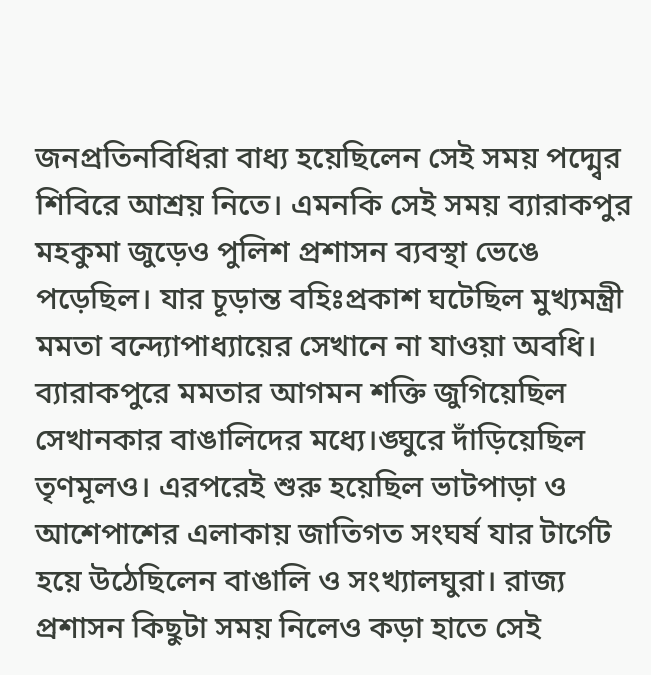জনপ্রতিনবিধিরা বাধ্য হয়েছিলেন সেই সময় পদ্ম্বের শিবিরে আশ্রয় নিতে। এমনকি সেই সময় ব্যারাকপুর মহকুমা জুড়েও পুলিশ প্রশাসন ব্যবস্থা ভেঙে পড়েছিল। যার চূড়ান্ত বহিঃপ্রকাশ ঘটেছিল মুখ্যমন্ত্রী মমতা বন্দ্যোপাধ্যায়ের সেখানে না যাওয়া অবধি। ব্যারাকপুরে মমতার আগমন শক্তি জুগিয়েছিল সেখানকার বাঙালিদের মধ্যে।ঙ্ঘুরে দাঁড়িয়েছিল তৃণমূলও। এরপরেই শুরু হয়েছিল ভাটপাড়া ও আশেপাশের এলাকায় জাতিগত সংঘর্ষ যার টার্গেট হয়ে উঠেছিলেন বাঙালি ও সংখ্যালঘুরা। রাজ্য প্রশাসন কিছুটা সময় নিলেও কড়া হাতে সেই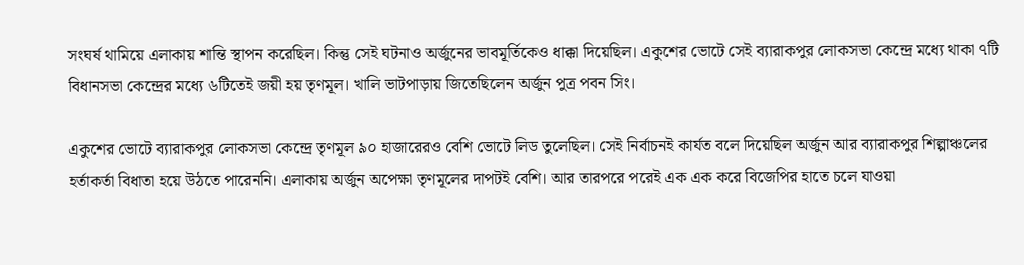সংঘর্ষ থামিয়ে এলাকায় শান্তি স্থাপন করেছিল। কিন্তু সেই ঘটনাও অর্জুনের ভাবমূর্তিকেও ধাক্কা দিয়েছিল। একুশের ভোটে সেই ব্যারাকপুর লোকসভা কেন্দ্রে মধ্যে থাকা ৭টি বিধানসভা কেন্দ্রের মধ্যে ৬টিতেই জয়ী হয় তৃণমূল। খালি ভাটপাড়ায় জিতেছিলেন অর্জুন পুত্র পবন সিং।

একুশের ভোটে ব্যারাকপুর লোকসভা কেন্দ্রে তৃণমূল ৯০ হাজারেরও বেশি ভোটে লিড তুলেছিল। সেই নির্বাচনই কার্যত বলে দিয়েছিল অর্জুন আর ব্যারাকপুর শিল্পাঞ্চলের হর্তাকর্তা বিধাতা হয়ে উঠতে পারেননি। এলাকায় অর্জুন অপেক্ষা তৃণমূলের দাপটই বেশি। আর তারপরে পরেই এক এক করে বিজেপির হাতে চলে যাওয়া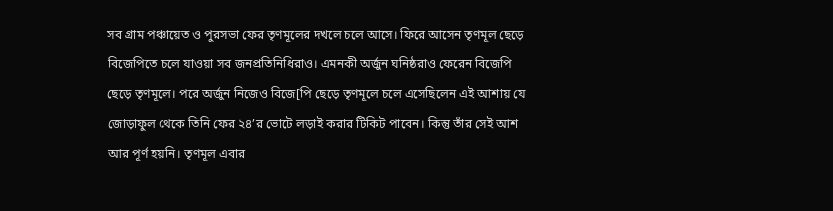সব গ্রাম পঞ্চায়েত ও পুরসভা ফের তৃণমূলের দখলে চলে আসে। ফিরে আসেন তৃণমূল ছেড়ে বিজেপিতে চলে যাওয়া সব জনপ্রতিনিধিরাও। এমনকী অর্জুন ঘনিষ্ঠরাও ফেরেন বিজেপি ছেড়ে তৃণমূলে। পরে অর্জুন নিজেও বিজে[পি ছেড়ে তৃণমূলে চলে এসেছিলেন এই আশায় যে জোড়াফুল থেকে তিনি ফের ২৪’র ভোটে লড়াই করার টিকিট পাবেন। কিন্তু তাঁর সেই আশ আর পূর্ণ হয়নি। তৃণমূল এবার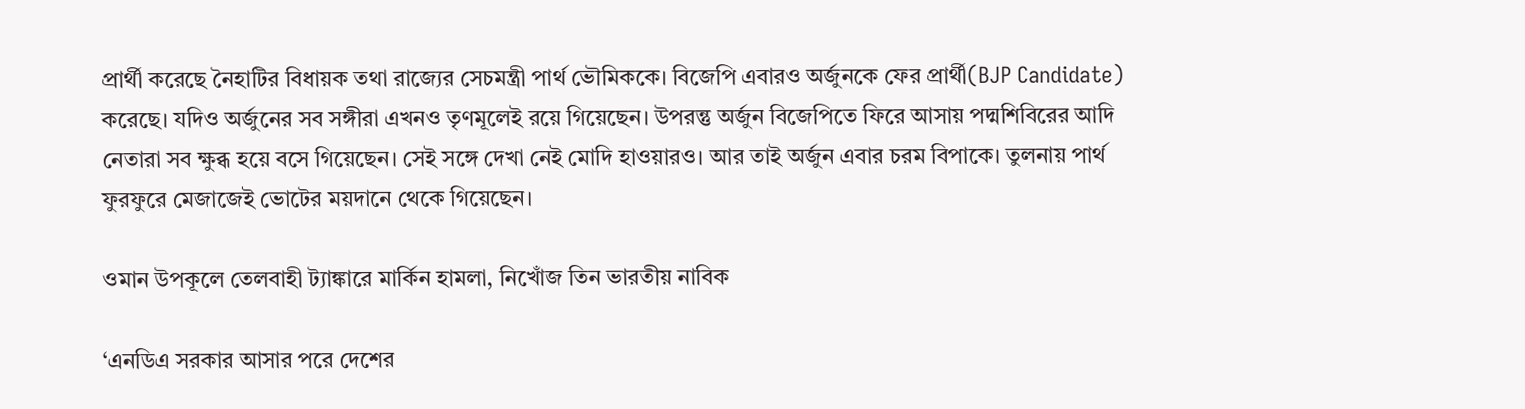প্রার্থী করেছে নৈহাটির বিধায়ক তথা রাজ্যের সেচমন্ত্রী পার্থ ভৌমিককে। বিজেপি এবারও অর্জুনকে ফের প্রার্থী(BJP Candidate) করেছে। যদিও অর্জুনের সব সঙ্গীরা এখনও তৃণমূলেই রয়ে গিয়েছেন। উপরন্তু অর্জুন বিজেপিতে ফিরে আসায় পদ্মশিবিরের আদি নেতারা সব ক্ষুব্ধ হয়ে বসে গিয়েছেন। সেই সঙ্গে দেখা নেই মোদি হাওয়ারও। আর তাই অর্জুন এবার চরম বিপাকে। তুলনায় পার্থ ফুরফুরে মেজাজেই ভোটের ময়দানে থেকে গিয়েছেন।

ওমান উপকূলে তেলবাহী ট্যাঙ্কারে মার্কিন হামলা, নিখোঁজ তিন ভারতীয় নাবিক

‘এনডিএ সরকার আসার পরে দেশের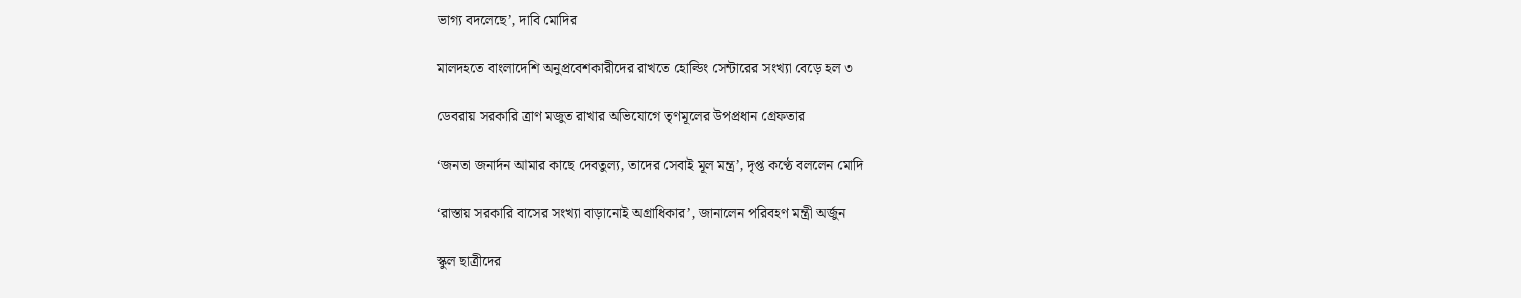ভাগ্য বদলেছে’, দাবি মোদির

মালদহতে বাংলাদেশি অনুপ্রবেশকারীদের রাখতে হোল্ডিং সেন্টারের সংখ্যা বেড়ে হল ৩

ডেবরায় সরকারি ত্রাণ মজুত রাখার অভিযোগে তৃণমূলের উপপ্রধান গ্রেফতার

‘জনতা জনার্দন আমার কাছে দেবতুল্য, তাদের সেবাই মূল মন্ত্র’, দৃপ্ত কণ্ঠে বললেন মোদি

‘রাস্তায় সরকারি বাসের সংখ্যা বাড়ানোই অগ্রাধিকার’, জানালেন পরিবহণ মন্ত্রী অর্জুন

স্কুল ছাত্রীদের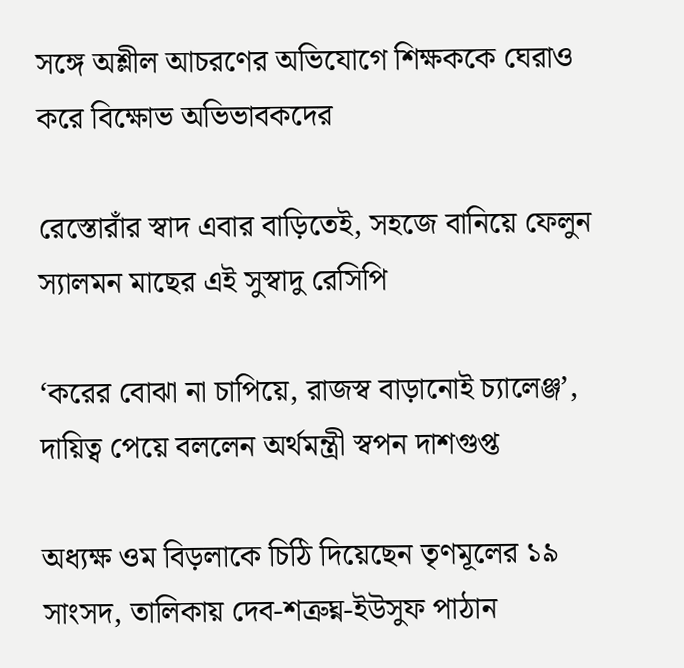সঙ্গে অশ্লীল আচরণের অভিযোগে শিক্ষককে ঘেরাও করে বিক্ষোভ অভিভাবকদের

রেস্তোরাঁর স্বাদ এবার বাড়িতেই, সহজে বানিয়ে ফেলুন স্যালমন মাছের এই সুস্বাদু রেসিপি

‘করের বোঝা না চাপিয়ে, রাজস্ব বাড়ানোই চ্যালেঞ্জ’, দায়িত্ব পেয়ে বললেন অর্থমন্ত্রী স্বপন দাশগুপ্ত

অধ্যক্ষ ওম বিড়লাকে চিঠি দিয়েছেন তৃণমূলের ১৯ সাংসদ, তালিকায় দেব-শত্রুঘ্ন-ইউসুফ পাঠান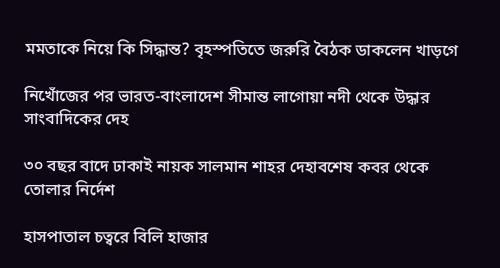মমতাকে নিয়ে কি সিদ্ধান্ত? বৃহস্পতিতে জরুরি বৈঠক ডাকলেন খাড়গে

নিখোঁজের পর ভারত-বাংলাদেশ সীমান্ত লাগোয়া নদী থেকে উদ্ধার সাংবাদিকের দেহ

৩০ বছর বাদে ঢাকাই নায়ক সালমান শাহর দেহাবশেষ কবর থেকে তোলার নির্দেশ

হাসপাতাল চত্বরে বিলি হাজার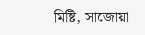মিষ্টি, সাজোয়া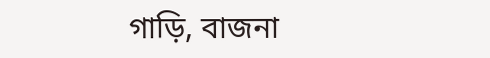গাড়ি, বাজনা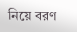নিয়ে বরণ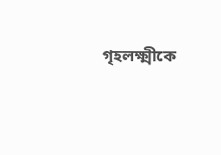গৃহলক্ষ্মীকে